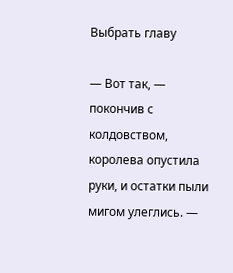Выбрать главу

— Вот так, — покончив с колдовством, королева опустила руки, и остатки пыли мигом улеглись. —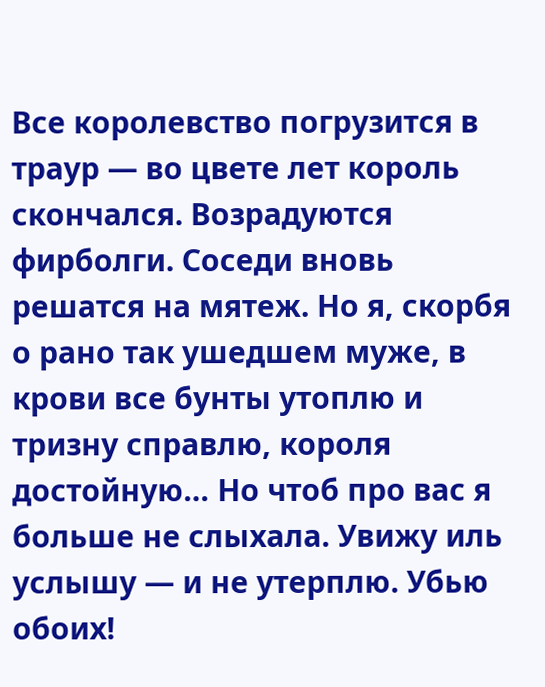Все королевство погрузится в траур — во цвете лет король скончался. Возрадуются фирболги. Соседи вновь решатся на мятеж. Но я, скорбя о рано так ушедшем муже, в крови все бунты утоплю и тризну справлю, короля достойную… Но чтоб про вас я больше не слыхала. Увижу иль услышу — и не утерплю. Убью обоих!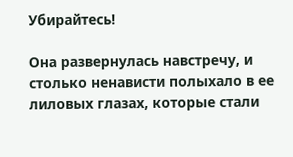Убирайтесь!

Она развернулась навстречу, и столько ненависти полыхало в ее лиловых глазах, которые стали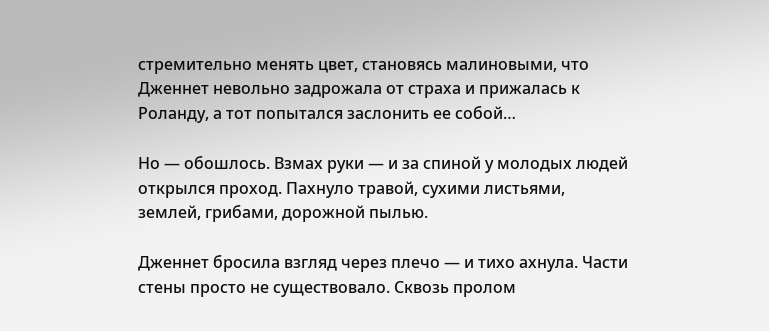стремительно менять цвет, становясь малиновыми, что Дженнет невольно задрожала от страха и прижалась к Роланду, а тот попытался заслонить ее собой…

Но — обошлось. Взмах руки — и за спиной у молодых людей открылся проход. Пахнуло травой, сухими листьями, землей, грибами, дорожной пылью.

Дженнет бросила взгляд через плечо — и тихо ахнула. Части стены просто не существовало. Сквозь пролом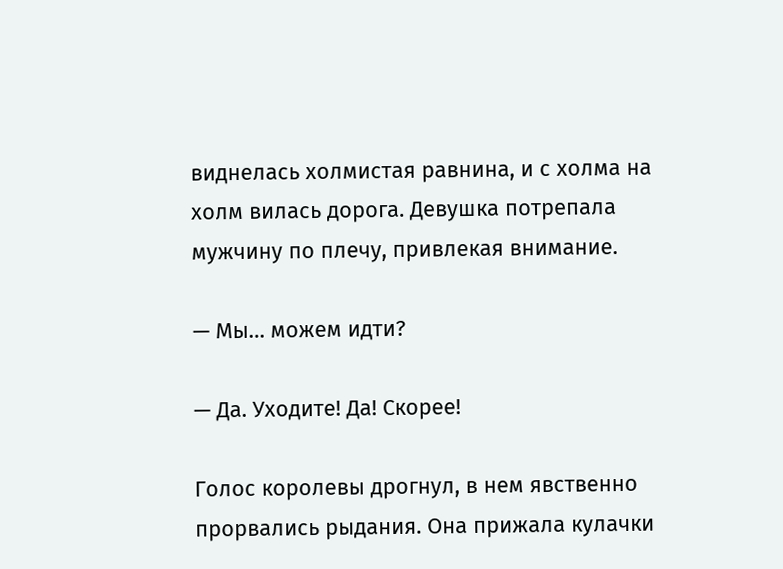виднелась холмистая равнина, и с холма на холм вилась дорога. Девушка потрепала мужчину по плечу, привлекая внимание.

— Мы… можем идти?

— Да. Уходите! Да! Скорее!

Голос королевы дрогнул, в нем явственно прорвались рыдания. Она прижала кулачки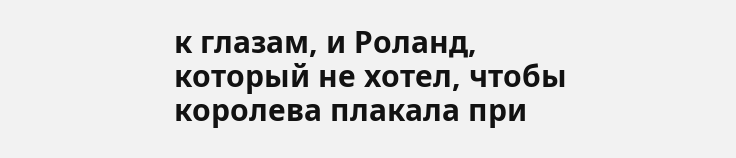к глазам, и Роланд, который не хотел, чтобы королева плакала при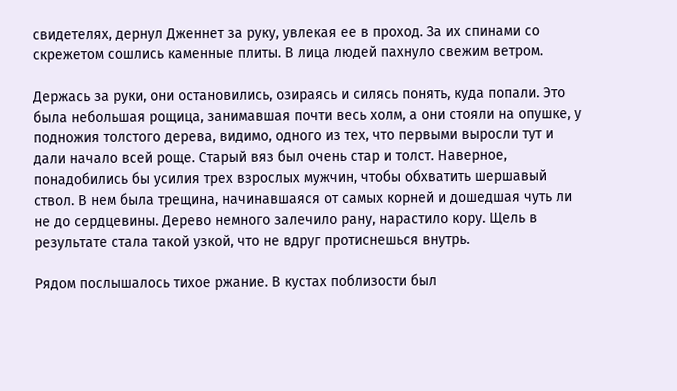свидетелях, дернул Дженнет за руку, увлекая ее в проход. За их спинами со скрежетом сошлись каменные плиты. В лица людей пахнуло свежим ветром.

Держась за руки, они остановились, озираясь и силясь понять, куда попали. Это была небольшая рощица, занимавшая почти весь холм, а они стояли на опушке, у подножия толстого дерева, видимо, одного из тех, что первыми выросли тут и дали начало всей роще. Старый вяз был очень стар и толст. Наверное, понадобились бы усилия трех взрослых мужчин, чтобы обхватить шершавый ствол. В нем была трещина, начинавшаяся от самых корней и дошедшая чуть ли не до сердцевины. Дерево немного залечило рану, нарастило кору. Щель в результате стала такой узкой, что не вдруг протиснешься внутрь.

Рядом послышалось тихое ржание. В кустах поблизости был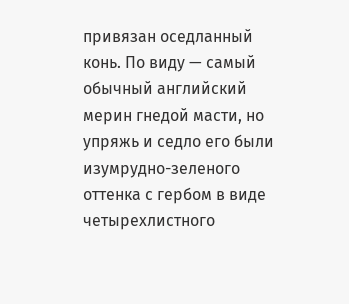привязан оседланный конь. По виду — самый обычный английский мерин гнедой масти, но упряжь и седло его были изумрудно-зеленого оттенка с гербом в виде четырехлистного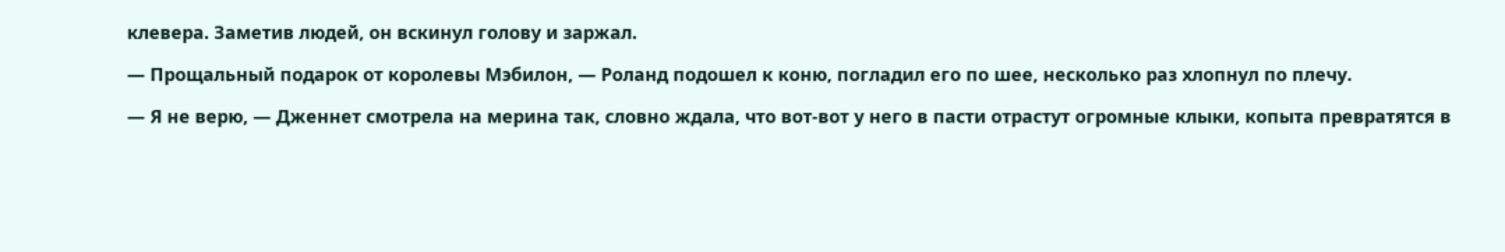клевера. Заметив людей, он вскинул голову и заржал.

— Прощальный подарок от королевы Мэбилон, — Роланд подошел к коню, погладил его по шее, несколько раз хлопнул по плечу.

— Я не верю, — Дженнет смотрела на мерина так, словно ждала, что вот-вот у него в пасти отрастут огромные клыки, копыта превратятся в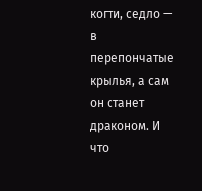когти, седло — в перепончатые крылья, а сам он станет драконом. И что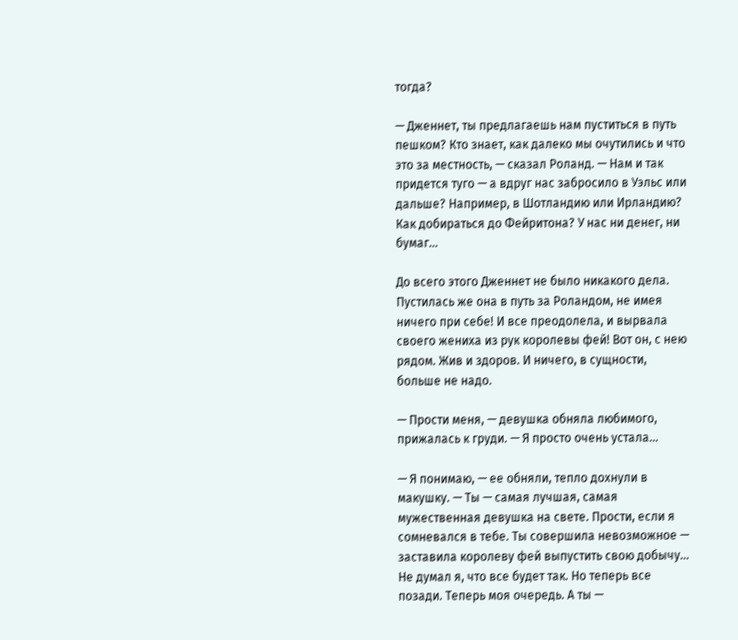тогда?

— Дженнет, ты предлагаешь нам пуститься в путь пешком? Кто знает, как далеко мы очутились и что это за местность, — сказал Роланд. — Нам и так придется туго — а вдруг нас забросило в Уэльс или дальше? Например, в Шотландию или Ирландию? Как добираться до Фейритона? У нас ни денег, ни бумаг…

До всего этого Дженнет не было никакого дела. Пустилась же она в путь за Роландом, не имея ничего при себе! И все преодолела, и вырвала своего жениха из рук королевы фей! Вот он, с нею рядом. Жив и здоров. И ничего, в сущности, больше не надо.

— Прости меня, — девушка обняла любимого, прижалась к груди. — Я просто очень устала…

— Я понимаю, — ее обняли, тепло дохнули в макушку. — Ты — самая лучшая, самая мужественная девушка на свете. Прости, если я сомневался в тебе. Ты совершила невозможное — заставила королеву фей выпустить свою добычу… Не думал я, что все будет так. Но теперь все позади. Теперь моя очередь. А ты —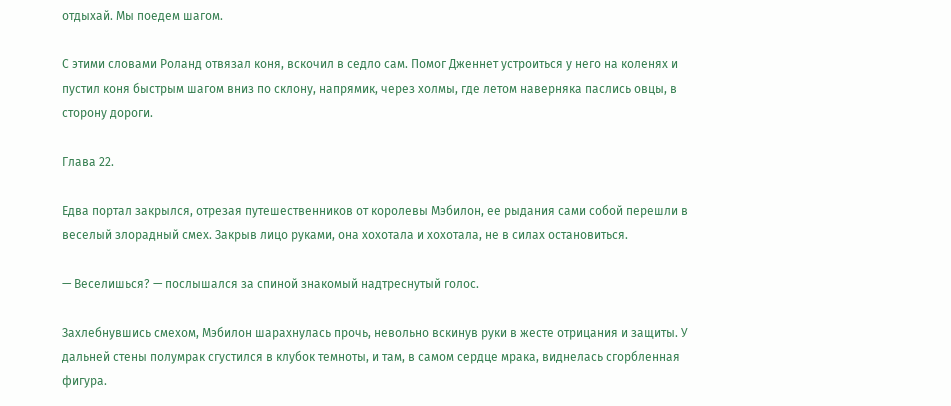отдыхай. Мы поедем шагом.

С этими словами Роланд отвязал коня, вскочил в седло сам. Помог Дженнет устроиться у него на коленях и пустил коня быстрым шагом вниз по склону, напрямик, через холмы, где летом наверняка паслись овцы, в сторону дороги.

Глава 22.

Едва портал закрылся, отрезая путешественников от королевы Мэбилон, ее рыдания сами собой перешли в веселый злорадный смех. Закрыв лицо руками, она хохотала и хохотала, не в силах остановиться.

— Веселишься? — послышался за спиной знакомый надтреснутый голос.

Захлебнувшись смехом, Мэбилон шарахнулась прочь, невольно вскинув руки в жесте отрицания и защиты. У дальней стены полумрак сгустился в клубок темноты, и там, в самом сердце мрака, виднелась сгорбленная фигура.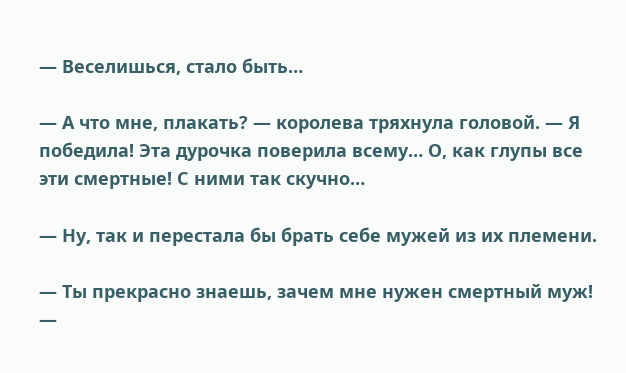— Веселишься, стало быть…

— А что мне, плакать? — королева тряхнула головой. — Я победила! Эта дурочка поверила всему… О, как глупы все эти смертные! С ними так скучно…

— Ну, так и перестала бы брать себе мужей из их племени.

— Ты прекрасно знаешь, зачем мне нужен смертный муж! —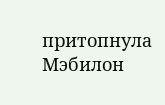притопнула Мэбилон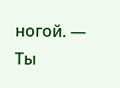ногой. — Ты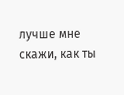лучше мне скажи, как ты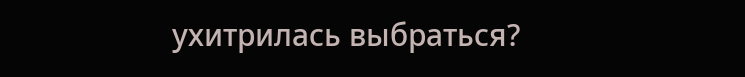ухитрилась выбраться?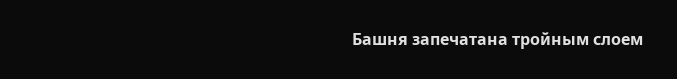Башня запечатана тройным слоем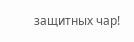защитных чар!